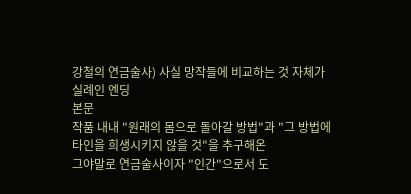강철의 연금술사) 사실 망작들에 비교하는 것 자체가 실례인 엔딩
본문
작품 내내 "원래의 몸으로 돌아갈 방법"과 "그 방법에 타인을 희생시키지 않을 것"을 추구해온
그야말로 연금술사이자 "인간"으로서 도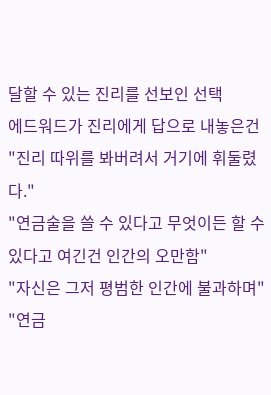달할 수 있는 진리를 선보인 선택
에드워드가 진리에게 답으로 내놓은건
"진리 따위를 봐버려서 거기에 휘둘렸다."
"연금술을 쓸 수 있다고 무엇이든 할 수 있다고 여긴건 인간의 오만함"
"자신은 그저 평범한 인간에 불과하며"
"연금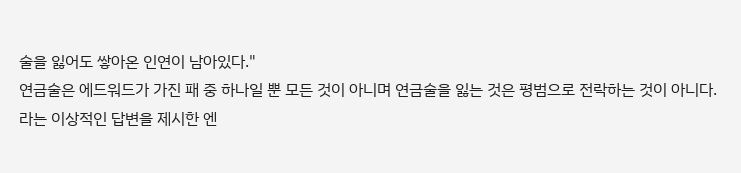술을 잃어도 쌓아온 인연이 남아있다."
연금술은 에드워드가 가진 패 중 하나일 뿐 모든 것이 아니며 연금술을 잃는 것은 평범으로 전락하는 것이 아니다.
라는 이상적인 답변을 제시한 엔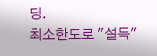딩.
최소한도로 "설득"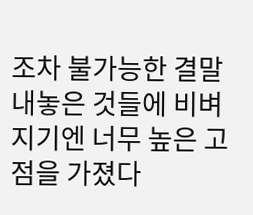조차 불가능한 결말 내놓은 것들에 비벼지기엔 너무 높은 고점을 가졌다